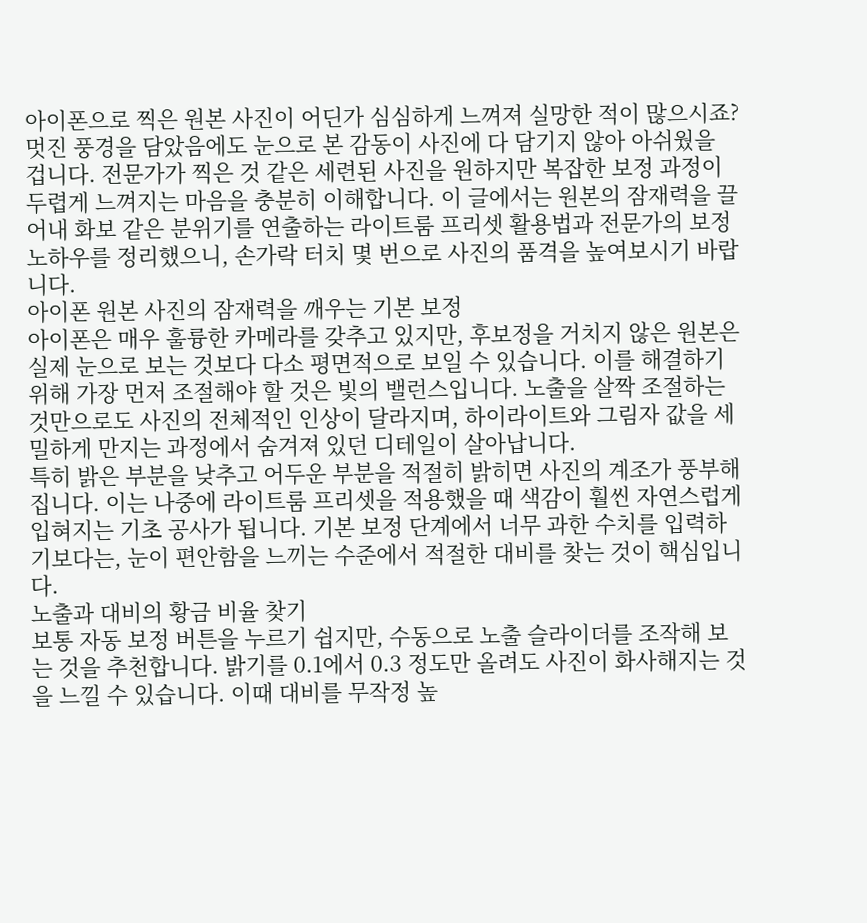아이폰으로 찍은 원본 사진이 어딘가 심심하게 느껴져 실망한 적이 많으시죠? 멋진 풍경을 담았음에도 눈으로 본 감동이 사진에 다 담기지 않아 아쉬웠을 겁니다. 전문가가 찍은 것 같은 세련된 사진을 원하지만 복잡한 보정 과정이 두렵게 느껴지는 마음을 충분히 이해합니다. 이 글에서는 원본의 잠재력을 끌어내 화보 같은 분위기를 연출하는 라이트룸 프리셋 활용법과 전문가의 보정 노하우를 정리했으니, 손가락 터치 몇 번으로 사진의 품격을 높여보시기 바랍니다.
아이폰 원본 사진의 잠재력을 깨우는 기본 보정
아이폰은 매우 훌륭한 카메라를 갖추고 있지만, 후보정을 거치지 않은 원본은 실제 눈으로 보는 것보다 다소 평면적으로 보일 수 있습니다. 이를 해결하기 위해 가장 먼저 조절해야 할 것은 빛의 밸런스입니다. 노출을 살짝 조절하는 것만으로도 사진의 전체적인 인상이 달라지며, 하이라이트와 그림자 값을 세밀하게 만지는 과정에서 숨겨져 있던 디테일이 살아납니다.
특히 밝은 부분을 낮추고 어두운 부분을 적절히 밝히면 사진의 계조가 풍부해집니다. 이는 나중에 라이트룸 프리셋을 적용했을 때 색감이 훨씬 자연스럽게 입혀지는 기초 공사가 됩니다. 기본 보정 단계에서 너무 과한 수치를 입력하기보다는, 눈이 편안함을 느끼는 수준에서 적절한 대비를 찾는 것이 핵심입니다.
노출과 대비의 황금 비율 찾기
보통 자동 보정 버튼을 누르기 쉽지만, 수동으로 노출 슬라이더를 조작해 보는 것을 추천합니다. 밝기를 0.1에서 0.3 정도만 올려도 사진이 화사해지는 것을 느낄 수 있습니다. 이때 대비를 무작정 높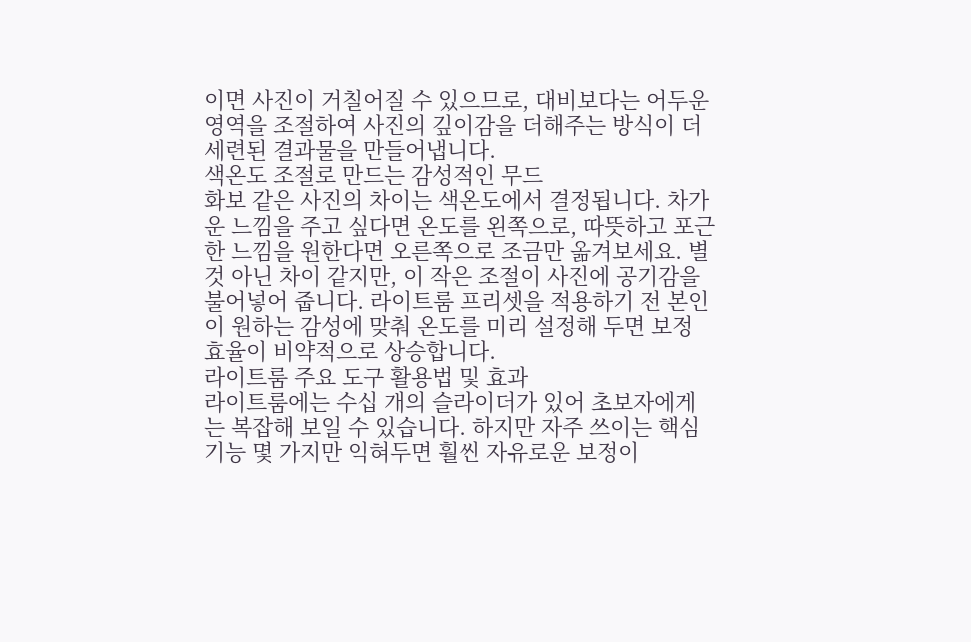이면 사진이 거칠어질 수 있으므로, 대비보다는 어두운 영역을 조절하여 사진의 깊이감을 더해주는 방식이 더 세련된 결과물을 만들어냅니다.
색온도 조절로 만드는 감성적인 무드
화보 같은 사진의 차이는 색온도에서 결정됩니다. 차가운 느낌을 주고 싶다면 온도를 왼쪽으로, 따뜻하고 포근한 느낌을 원한다면 오른쪽으로 조금만 옮겨보세요. 별것 아닌 차이 같지만, 이 작은 조절이 사진에 공기감을 불어넣어 줍니다. 라이트룸 프리셋을 적용하기 전 본인이 원하는 감성에 맞춰 온도를 미리 설정해 두면 보정 효율이 비약적으로 상승합니다.
라이트룸 주요 도구 활용법 및 효과
라이트룸에는 수십 개의 슬라이더가 있어 초보자에게는 복잡해 보일 수 있습니다. 하지만 자주 쓰이는 핵심 기능 몇 가지만 익혀두면 훨씬 자유로운 보정이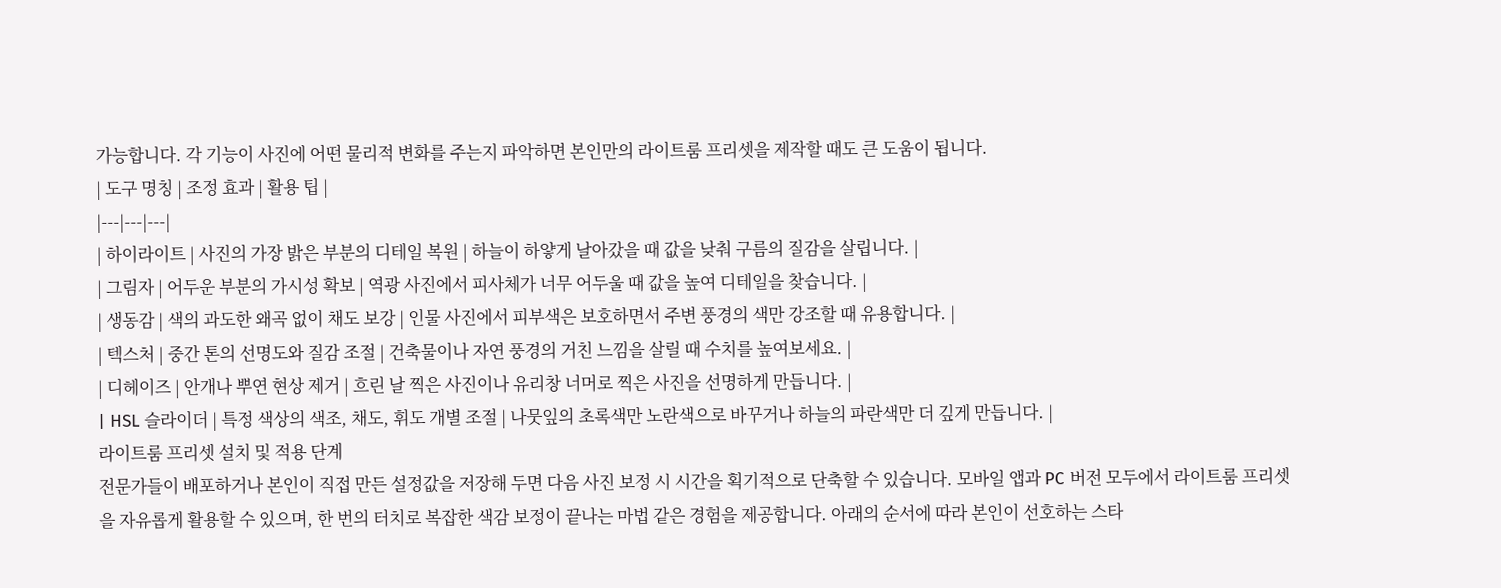가능합니다. 각 기능이 사진에 어떤 물리적 변화를 주는지 파악하면 본인만의 라이트룸 프리셋을 제작할 때도 큰 도움이 됩니다.
| 도구 명칭 | 조정 효과 | 활용 팁 |
|---|---|---|
| 하이라이트 | 사진의 가장 밝은 부분의 디테일 복원 | 하늘이 하얗게 날아갔을 때 값을 낮춰 구름의 질감을 살립니다. |
| 그림자 | 어두운 부분의 가시성 확보 | 역광 사진에서 피사체가 너무 어두울 때 값을 높여 디테일을 찾습니다. |
| 생동감 | 색의 과도한 왜곡 없이 채도 보강 | 인물 사진에서 피부색은 보호하면서 주변 풍경의 색만 강조할 때 유용합니다. |
| 텍스처 | 중간 톤의 선명도와 질감 조절 | 건축물이나 자연 풍경의 거친 느낌을 살릴 때 수치를 높여보세요. |
| 디헤이즈 | 안개나 뿌연 현상 제거 | 흐린 날 찍은 사진이나 유리창 너머로 찍은 사진을 선명하게 만듭니다. |
| HSL 슬라이더 | 특정 색상의 색조, 채도, 휘도 개별 조절 | 나뭇잎의 초록색만 노란색으로 바꾸거나 하늘의 파란색만 더 깊게 만듭니다. |
라이트룸 프리셋 설치 및 적용 단계
전문가들이 배포하거나 본인이 직접 만든 설정값을 저장해 두면 다음 사진 보정 시 시간을 획기적으로 단축할 수 있습니다. 모바일 앱과 PC 버전 모두에서 라이트룸 프리셋을 자유롭게 활용할 수 있으며, 한 번의 터치로 복잡한 색감 보정이 끝나는 마법 같은 경험을 제공합니다. 아래의 순서에 따라 본인이 선호하는 스타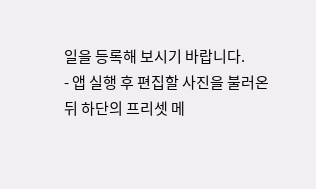일을 등록해 보시기 바랍니다.
- 앱 실행 후 편집할 사진을 불러온 뒤 하단의 프리셋 메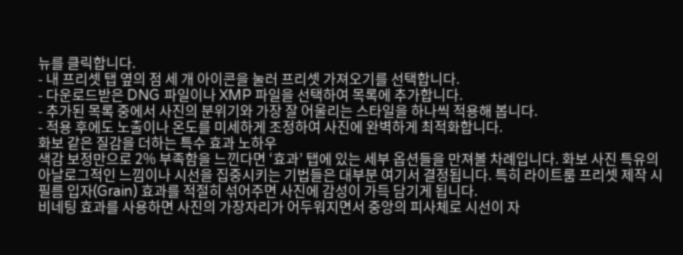뉴를 클릭합니다.
- 내 프리셋 탭 옆의 점 세 개 아이콘을 눌러 프리셋 가져오기를 선택합니다.
- 다운로드받은 DNG 파일이나 XMP 파일을 선택하여 목록에 추가합니다.
- 추가된 목록 중에서 사진의 분위기와 가장 잘 어울리는 스타일을 하나씩 적용해 봅니다.
- 적용 후에도 노출이나 온도를 미세하게 조정하여 사진에 완벽하게 최적화합니다.
화보 같은 질감을 더하는 특수 효과 노하우
색감 보정만으로 2% 부족함을 느낀다면 ‘효과’ 탭에 있는 세부 옵션들을 만져볼 차례입니다. 화보 사진 특유의 아날로그적인 느낌이나 시선을 집중시키는 기법들은 대부분 여기서 결정됩니다. 특히 라이트룸 프리셋 제작 시 필름 입자(Grain) 효과를 적절히 섞어주면 사진에 감성이 가득 담기게 됩니다.
비네팅 효과를 사용하면 사진의 가장자리가 어두워지면서 중앙의 피사체로 시선이 자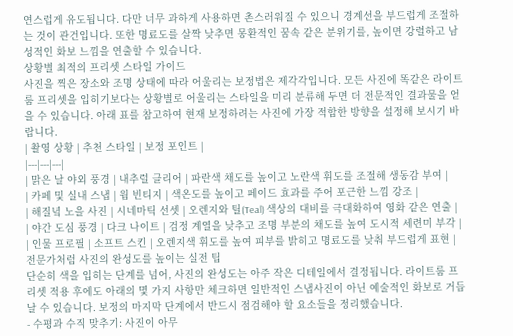연스럽게 유도됩니다. 다만 너무 과하게 사용하면 촌스러워질 수 있으니 경계선을 부드럽게 조절하는 것이 관건입니다. 또한 명료도를 살짝 낮추면 몽환적인 꿈속 같은 분위기를, 높이면 강렬하고 남성적인 화보 느낌을 연출할 수 있습니다.
상황별 최적의 프리셋 스타일 가이드
사진을 찍은 장소와 조명 상태에 따라 어울리는 보정법은 제각각입니다. 모든 사진에 똑같은 라이트룸 프리셋을 입히기보다는 상황별로 어울리는 스타일을 미리 분류해 두면 더 전문적인 결과물을 얻을 수 있습니다. 아래 표를 참고하여 현재 보정하려는 사진에 가장 적합한 방향을 설정해 보시기 바랍니다.
| 촬영 상황 | 추천 스타일 | 보정 포인트 |
|---|---|---|
| 맑은 날 야외 풍경 | 내추럴 클리어 | 파란색 채도를 높이고 노란색 휘도를 조절해 생동감 부여 |
| 카페 및 실내 스냅 | 웜 빈티지 | 색온도를 높이고 페이드 효과를 주어 포근한 느낌 강조 |
| 해질녘 노을 사진 | 시네마틱 선셋 | 오렌지와 틸(Teal) 색상의 대비를 극대화하여 영화 같은 연출 |
| 야간 도심 풍경 | 다크 나이트 | 검정 계열을 낮추고 조명 부분의 채도를 높여 도시적 세련미 부각 |
| 인물 프로필 | 소프트 스킨 | 오렌지색 휘도를 높여 피부를 밝히고 명료도를 낮춰 부드럽게 표현 |
전문가처럼 사진의 완성도를 높이는 실전 팁
단순히 색을 입히는 단계를 넘어, 사진의 완성도는 아주 작은 디테일에서 결정됩니다. 라이트룸 프리셋 적용 후에도 아래의 몇 가지 사항만 체크하면 일반적인 스냅사진이 아닌 예술적인 화보로 거듭날 수 있습니다. 보정의 마지막 단계에서 반드시 점검해야 할 요소들을 정리했습니다.
- 수평과 수직 맞추기: 사진이 아무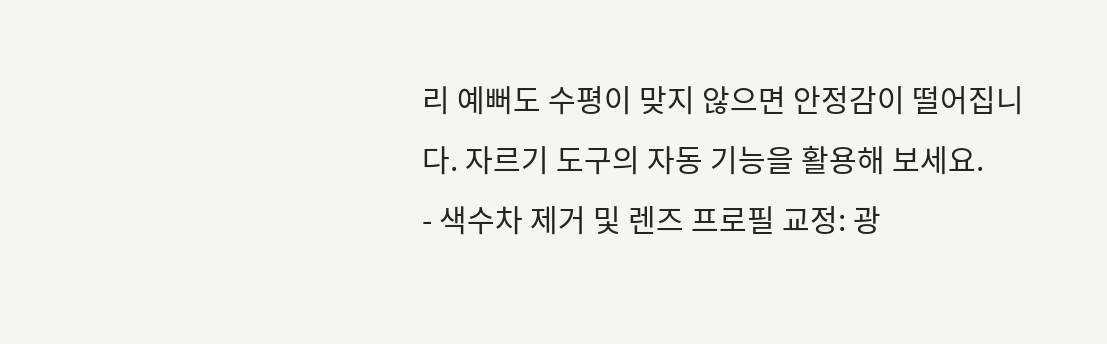리 예뻐도 수평이 맞지 않으면 안정감이 떨어집니다. 자르기 도구의 자동 기능을 활용해 보세요.
- 색수차 제거 및 렌즈 프로필 교정: 광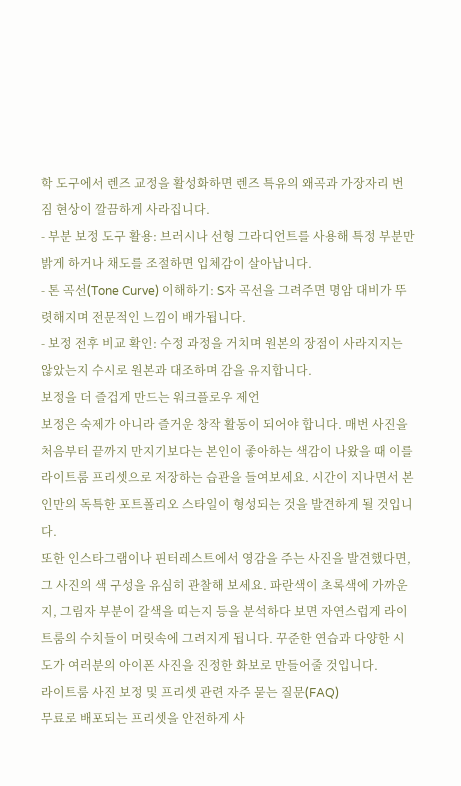학 도구에서 렌즈 교정을 활성화하면 렌즈 특유의 왜곡과 가장자리 번짐 현상이 깔끔하게 사라집니다.
- 부분 보정 도구 활용: 브러시나 선형 그라디언트를 사용해 특정 부분만 밝게 하거나 채도를 조절하면 입체감이 살아납니다.
- 톤 곡선(Tone Curve) 이해하기: S자 곡선을 그려주면 명암 대비가 뚜렷해지며 전문적인 느낌이 배가됩니다.
- 보정 전후 비교 확인: 수정 과정을 거치며 원본의 장점이 사라지지는 않았는지 수시로 원본과 대조하며 감을 유지합니다.
보정을 더 즐겁게 만드는 워크플로우 제언
보정은 숙제가 아니라 즐거운 창작 활동이 되어야 합니다. 매번 사진을 처음부터 끝까지 만지기보다는 본인이 좋아하는 색감이 나왔을 때 이를 라이트룸 프리셋으로 저장하는 습관을 들여보세요. 시간이 지나면서 본인만의 독특한 포트폴리오 스타일이 형성되는 것을 발견하게 될 것입니다.
또한 인스타그램이나 핀터레스트에서 영감을 주는 사진을 발견했다면, 그 사진의 색 구성을 유심히 관찰해 보세요. 파란색이 초록색에 가까운지, 그림자 부분이 갈색을 띠는지 등을 분석하다 보면 자연스럽게 라이트룸의 수치들이 머릿속에 그려지게 됩니다. 꾸준한 연습과 다양한 시도가 여러분의 아이폰 사진을 진정한 화보로 만들어줄 것입니다.
라이트룸 사진 보정 및 프리셋 관련 자주 묻는 질문(FAQ)
무료로 배포되는 프리셋을 안전하게 사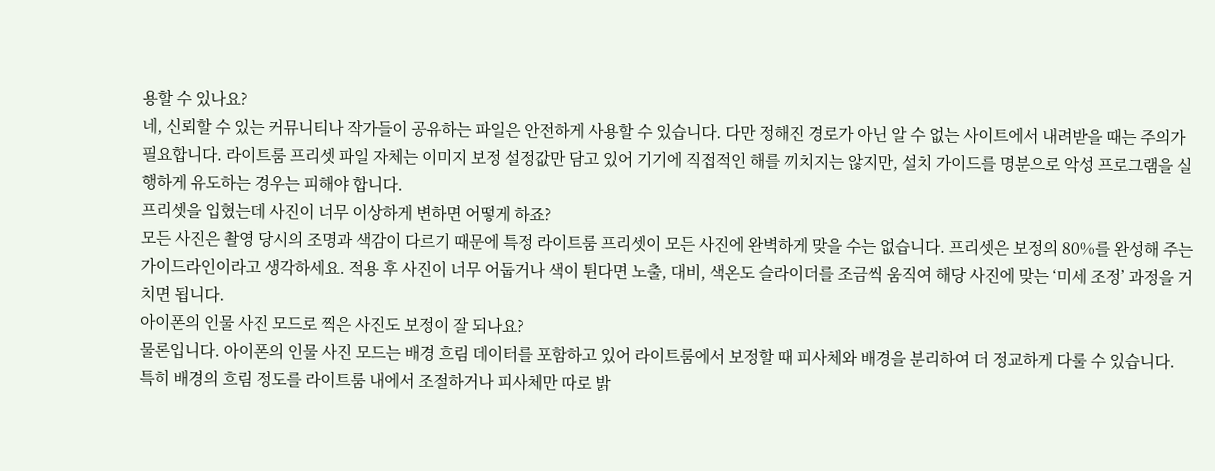용할 수 있나요?
네, 신뢰할 수 있는 커뮤니티나 작가들이 공유하는 파일은 안전하게 사용할 수 있습니다. 다만 정해진 경로가 아닌 알 수 없는 사이트에서 내려받을 때는 주의가 필요합니다. 라이트룸 프리셋 파일 자체는 이미지 보정 설정값만 담고 있어 기기에 직접적인 해를 끼치지는 않지만, 설치 가이드를 명분으로 악성 프로그램을 실행하게 유도하는 경우는 피해야 합니다.
프리셋을 입혔는데 사진이 너무 이상하게 변하면 어떻게 하죠?
모든 사진은 촬영 당시의 조명과 색감이 다르기 때문에 특정 라이트룸 프리셋이 모든 사진에 완벽하게 맞을 수는 없습니다. 프리셋은 보정의 80%를 완성해 주는 가이드라인이라고 생각하세요. 적용 후 사진이 너무 어둡거나 색이 튄다면 노출, 대비, 색온도 슬라이더를 조금씩 움직여 해당 사진에 맞는 ‘미세 조정’ 과정을 거치면 됩니다.
아이폰의 인물 사진 모드로 찍은 사진도 보정이 잘 되나요?
물론입니다. 아이폰의 인물 사진 모드는 배경 흐림 데이터를 포함하고 있어 라이트룸에서 보정할 때 피사체와 배경을 분리하여 더 정교하게 다룰 수 있습니다. 특히 배경의 흐림 정도를 라이트룸 내에서 조절하거나 피사체만 따로 밝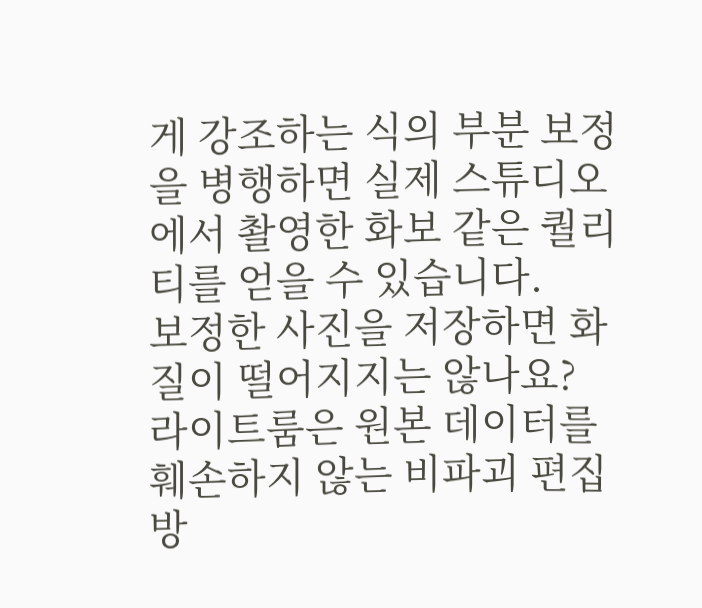게 강조하는 식의 부분 보정을 병행하면 실제 스튜디오에서 촬영한 화보 같은 퀄리티를 얻을 수 있습니다.
보정한 사진을 저장하면 화질이 떨어지지는 않나요?
라이트룸은 원본 데이터를 훼손하지 않는 비파괴 편집 방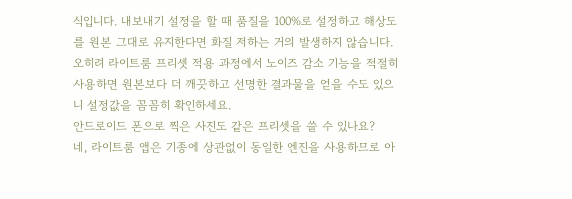식입니다. 내보내기 설정을 할 때 품질을 100%로 설정하고 해상도를 원본 그대로 유지한다면 화질 저하는 거의 발생하지 않습니다. 오히려 라이트룸 프리셋 적용 과정에서 노이즈 감소 기능을 적절히 사용하면 원본보다 더 깨끗하고 선명한 결과물을 얻을 수도 있으니 설정값을 꼼꼼히 확인하세요.
안드로이드 폰으로 찍은 사진도 같은 프리셋을 쓸 수 있나요?
네, 라이트룸 앱은 기종에 상관없이 동일한 엔진을 사용하므로 아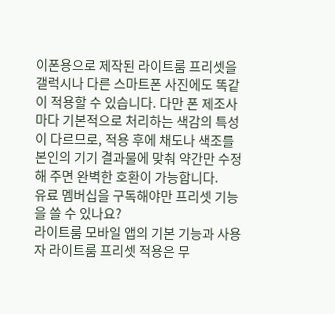이폰용으로 제작된 라이트룸 프리셋을 갤럭시나 다른 스마트폰 사진에도 똑같이 적용할 수 있습니다. 다만 폰 제조사마다 기본적으로 처리하는 색감의 특성이 다르므로, 적용 후에 채도나 색조를 본인의 기기 결과물에 맞춰 약간만 수정해 주면 완벽한 호환이 가능합니다.
유료 멤버십을 구독해야만 프리셋 기능을 쓸 수 있나요?
라이트룸 모바일 앱의 기본 기능과 사용자 라이트룸 프리셋 적용은 무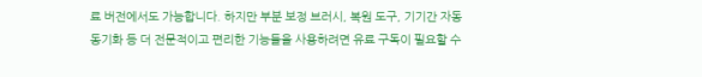료 버전에서도 가능합니다. 하지만 부분 보정 브러시, 복원 도구, 기기간 자동 동기화 등 더 전문적이고 편리한 기능들을 사용하려면 유료 구독이 필요할 수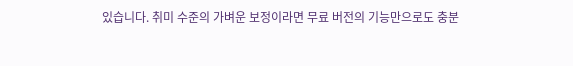있습니다. 취미 수준의 가벼운 보정이라면 무료 버전의 기능만으로도 충분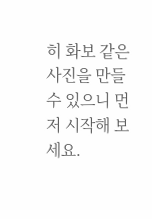히 화보 같은 사진을 만들 수 있으니 먼저 시작해 보세요.